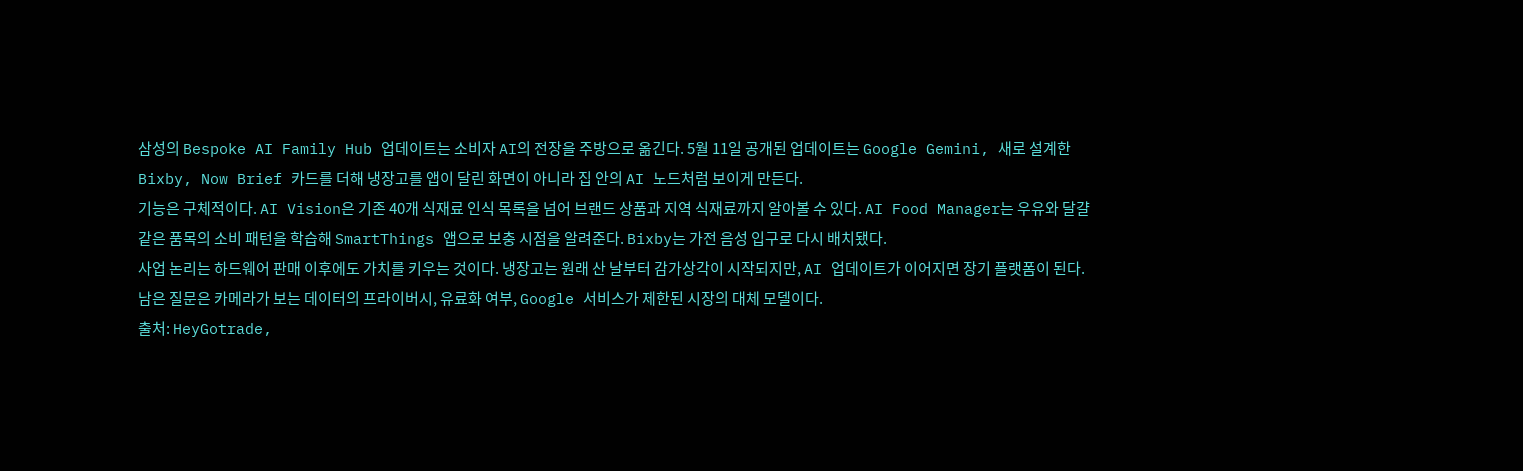삼성의 Bespoke AI Family Hub 업데이트는 소비자 AI의 전장을 주방으로 옮긴다. 5월 11일 공개된 업데이트는 Google Gemini, 새로 설계한 Bixby, Now Brief 카드를 더해 냉장고를 앱이 달린 화면이 아니라 집 안의 AI 노드처럼 보이게 만든다.
기능은 구체적이다. AI Vision은 기존 40개 식재료 인식 목록을 넘어 브랜드 상품과 지역 식재료까지 알아볼 수 있다. AI Food Manager는 우유와 달걀 같은 품목의 소비 패턴을 학습해 SmartThings 앱으로 보충 시점을 알려준다. Bixby는 가전 음성 입구로 다시 배치됐다.
사업 논리는 하드웨어 판매 이후에도 가치를 키우는 것이다. 냉장고는 원래 산 날부터 감가상각이 시작되지만, AI 업데이트가 이어지면 장기 플랫폼이 된다. 남은 질문은 카메라가 보는 데이터의 프라이버시, 유료화 여부, Google 서비스가 제한된 시장의 대체 모델이다.
출처: HeyGotrade,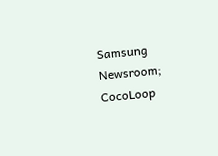Samsung Newsroom; CocoLoop